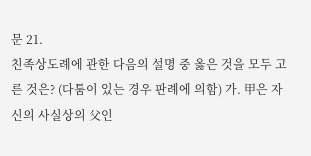문 21.
친족상도례에 관한 다음의 설명 중 옳은 것을 모두 고른 것은? (다툼이 있는 경우 판례에 의함) 가. 甲은 자신의 사실상의 父인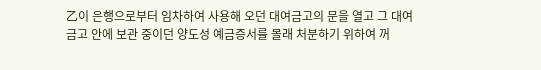乙이 은행으로부터 임차하여 사용해 오던 대여금고의 문을 열고 그 대여금고 안에 보관 중이던 양도성 예금증서를 몰래 처분하기 위하여 꺼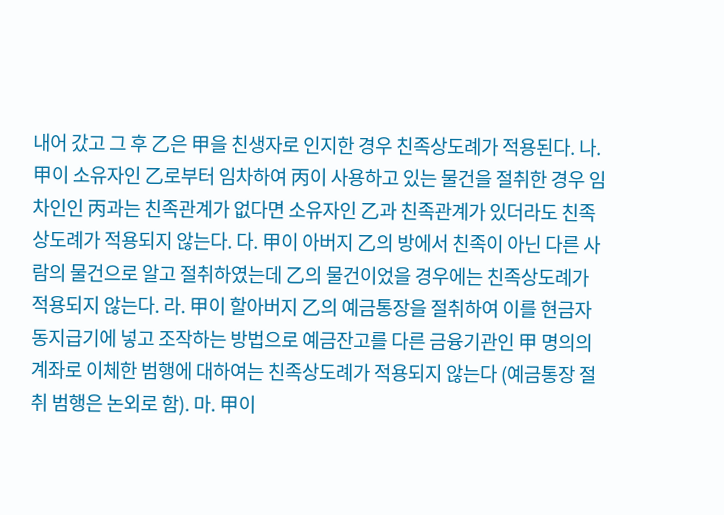내어 갔고 그 후 乙은 甲을 친생자로 인지한 경우 친족상도례가 적용된다. 나. 甲이 소유자인 乙로부터 임차하여 丙이 사용하고 있는 물건을 절취한 경우 임차인인 丙과는 친족관계가 없다면 소유자인 乙과 친족관계가 있더라도 친족상도례가 적용되지 않는다. 다. 甲이 아버지 乙의 방에서 친족이 아닌 다른 사람의 물건으로 알고 절취하였는데 乙의 물건이었을 경우에는 친족상도례가 적용되지 않는다. 라. 甲이 할아버지 乙의 예금통장을 절취하여 이를 현금자동지급기에 넣고 조작하는 방법으로 예금잔고를 다른 금융기관인 甲 명의의 계좌로 이체한 범행에 대하여는 친족상도례가 적용되지 않는다 (예금통장 절취 범행은 논외로 함). 마. 甲이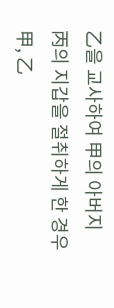乙을 교사하여 甲의 아버지 丙의 지갑을 절취하게 한 경우 甲, 乙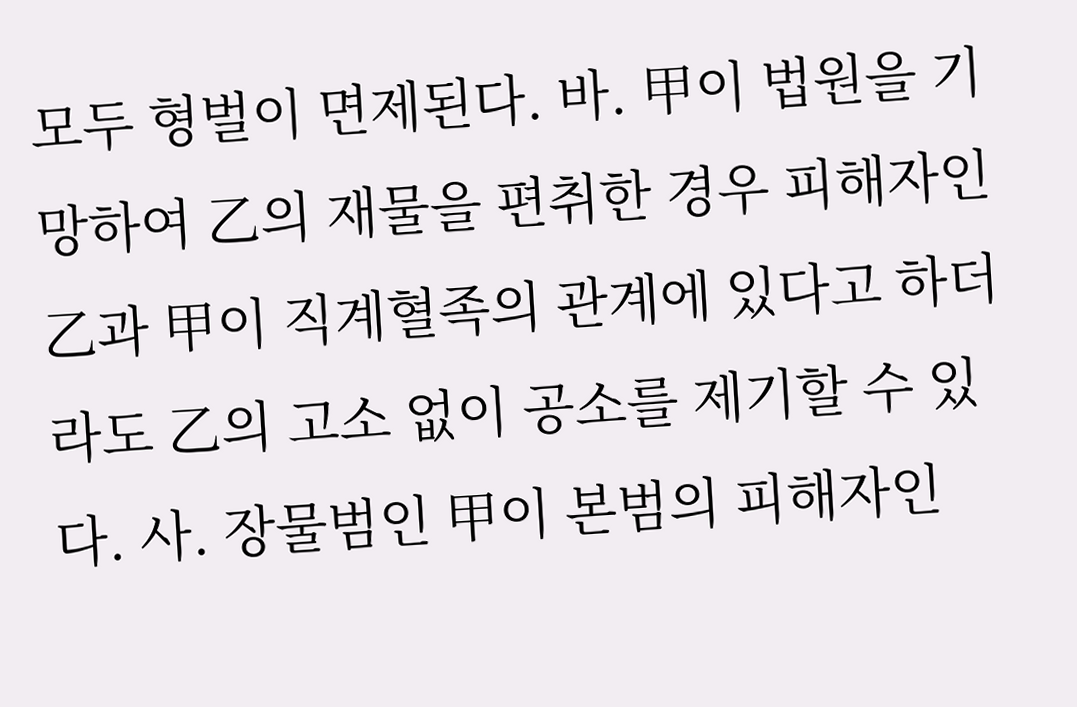모두 형벌이 면제된다. 바. 甲이 법원을 기망하여 乙의 재물을 편취한 경우 피해자인 乙과 甲이 직계혈족의 관계에 있다고 하더라도 乙의 고소 없이 공소를 제기할 수 있다. 사. 장물범인 甲이 본범의 피해자인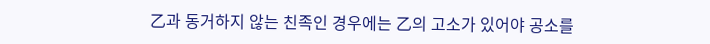乙과 동거하지 않는 친족인 경우에는 乙의 고소가 있어야 공소를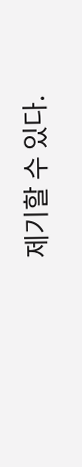제기할 수 있다.